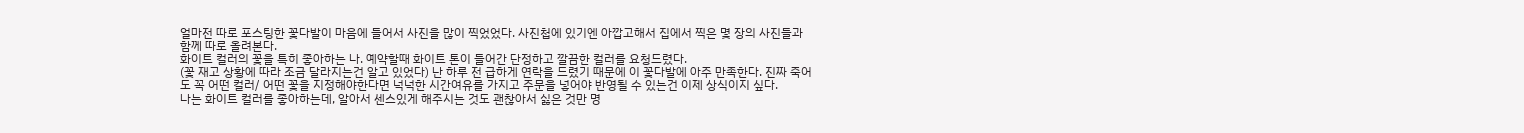얼마전 따로 포스팅한 꽃다발이 마음에 들어서 사진을 많이 찍었었다. 사진첩에 있기엔 아깝고해서 집에서 찍은 몇 장의 사진들과 함께 따로 올려본다.
화이트 컬러의 꽃을 특히 좋아하는 나. 예약할때 화이트 톤이 들어간 단정하고 깔끔한 컬러를 요청드렸다.
(꽃 재고 상황에 따라 조금 달라지는건 알고 있었다) 난 하루 전 급하게 연락을 드렸기 때문에 이 꽃다발에 아주 만족한다. 진짜 죽어도 꼭 어떤 컬러/ 어떤 꽃을 지정해야한다면 넉넉한 시간여유를 가지고 주문을 넣어야 반영될 수 있는건 이제 상식이지 싶다.
나는 화이트 컬러를 좋아하는데, 알아서 센스있게 해주시는 것도 괜찮아서 싫은 것만 명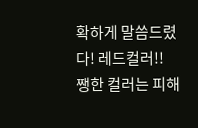확하게 말씀드렸다! 레드컬러!!
쨍한 컬러는 피해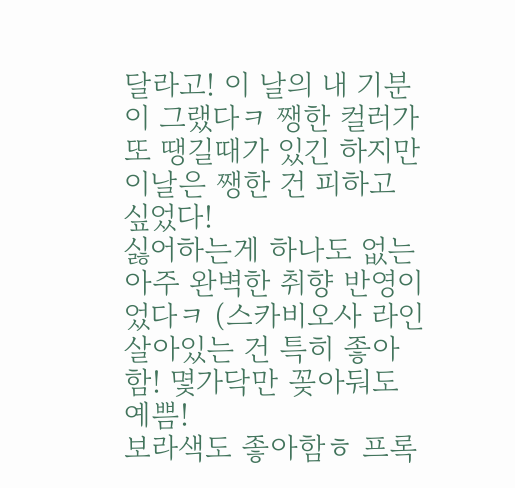달라고! 이 날의 내 기분이 그랬다ㅋ 쨍한 컬러가 또 땡길때가 있긴 하지만 이날은 쨍한 건 피하고 싶었다!
싫어하는게 하나도 없는 아주 완벽한 취향 반영이었다ㅋ (스카비오사 라인 살아있는 건 특히 좋아함! 몇가닥만 꽂아둬도 예쁨!
보라색도 좋아함ㅎ 프록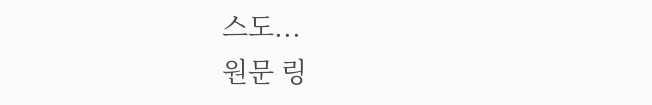스도...
원문 링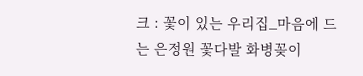크 : 꽃이 있는 우리집_마음에 드는 은정원 꽃다발 화병꽂이